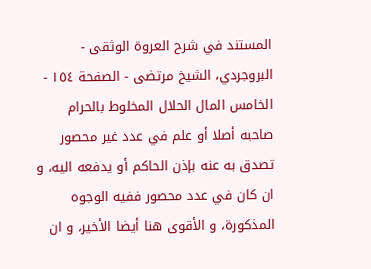المستند في شرح العروة الوثقى - البروجردي، الشيخ مرتضى - الصفحة ١٥٤ - الخامس المال الحلال المخلوط بالحرام
صاحبه أصلا أو علم في عدد غير محصور تصدق به عنه بإذن الحاكم أو يدفعه اليه، و ان كان في عدد محصور ففيه الوجوه المذكورة، و الأقوى هنا أيضا الأخير، و ان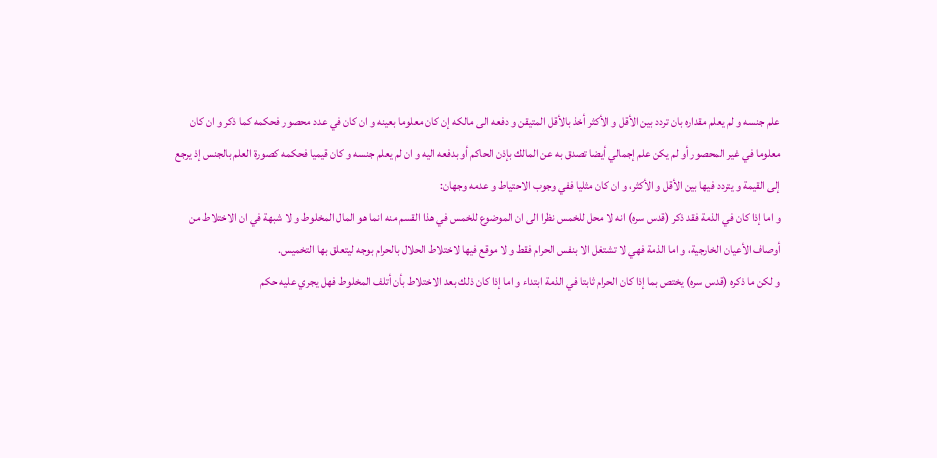علم جنسه و لم يعلم مقداره بان تردد بين الأقل و الأكثر أخذ بالأقل المتيقن و دفعه الى مالكه إن كان معلوما بعينه و ان كان في عدد محصور فحكمه كما ذكر و ان كان معلوما في غير المحصور أو لم يكن علم إجمالي أيضا تصدق به عن المالك بإذن الحاكم أو بدفعه اليه و ان لم يعلم جنسه و كان قيميا فحكمه كصورة العلم بالجنس إذ يرجع إلى القيمة و يتردد فيها بين الأقل و الأكثر، و ان كان مثليا ففي وجوب الاحتياط و عدمه وجهان:
و اما إذا كان في الذمة فقد ذكر (قدس سره) انه لا محل للخمس نظرا الى ان الموضوع للخمس في هذا القسم منه انما هو المال المخلوط و لا شبهة في ان الاختلاط من أوصاف الأعيان الخارجية، و اما الذمة فهي لا تشتغل الا بنفس الحرام فقط و لا موقع فيها لاختلاط الحلال بالحرام بوجه ليتعلق بها التخميس.
و لكن ما ذكره (قدس سره) يختص بما إذا كان الحرام ثابتا في الذمة ابتداء و اما إذا كان ذلك بعد الاختلاط بأن أتلف المخلوط فهل يجري عليه حكم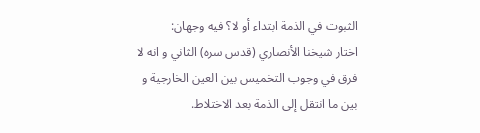الثبوت في الذمة ابتداء أو لا؟ فيه وجهان:
اختار شيخنا الأنصاري (قدس سره) الثاني و انه لا فرق في وجوب التخميس بين العين الخارجية و بين ما انتقل إلى الذمة بعد الاختلاط.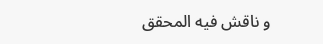و ناقش فيه المحقق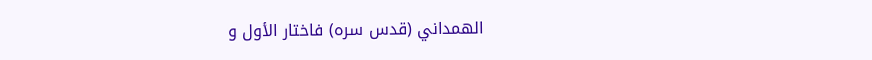الهمداني (قدس سره) فاختار الأول و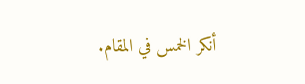أنكر الخمس في المقام.